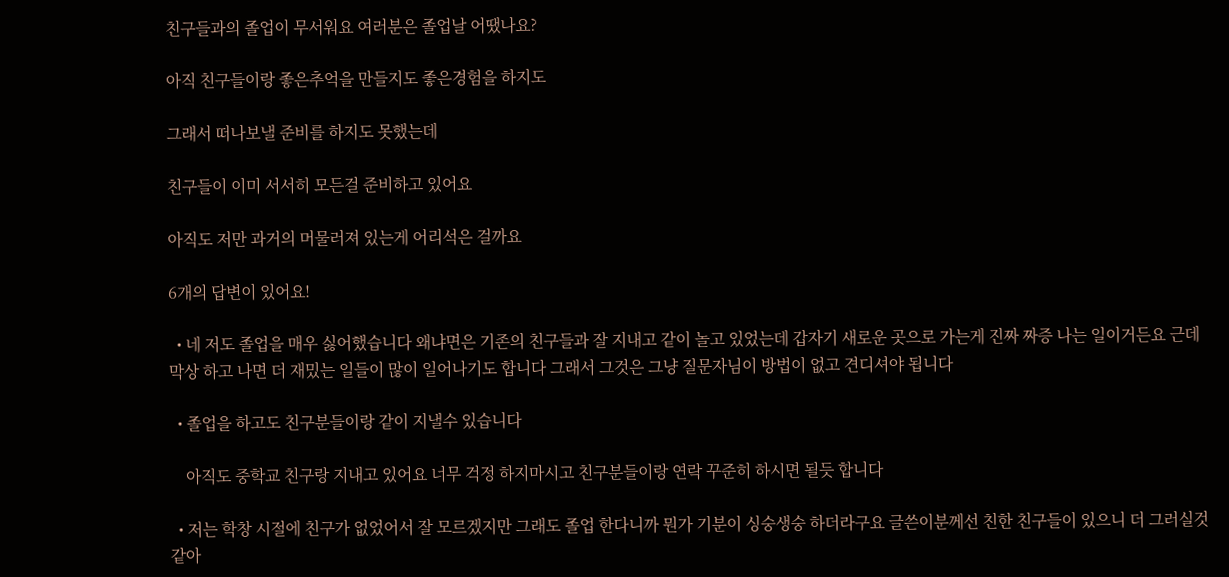친구들과의 졸업이 무서워요 여러분은 졸업날 어땠나요?

아직 친구들이랑 좋은추억을 만들지도 좋은경험을 하지도

그래서 떠나보낼 준비를 하지도 못했는데

친구들이 이미 서서히 모든걸 준비하고 있어요

아직도 저만 과거의 머물러져 있는게 어리석은 걸까요

6개의 답변이 있어요!

  • 네 저도 졸업을 매우 싫어했습니다 왜냐면은 기존의 친구들과 잘 지내고 같이 놀고 있었는데 갑자기 새로운 곳으로 가는게 진짜 짜증 나는 일이거든요 근데 막상 하고 나면 더 재밌는 일들이 많이 일어나기도 합니다 그래서 그것은 그냥 질문자님이 방법이 없고 견디셔야 됩니다

  • 졸업을 하고도 친구분들이랑 같이 지낼수 있습니다

    아직도 중학교 친구랑 지내고 있어요 너무 걱정 하지마시고 친구분들이랑 연락 꾸준히 하시면 될듯 합니다

  • 저는 학창 시절에 친구가 없었어서 잘 모르겠지만 그래도 졸업 한다니까 뭔가 기분이 싱숭생숭 하더라구요 글쓴이분께선 친한 친구들이 있으니 더 그러실것 같아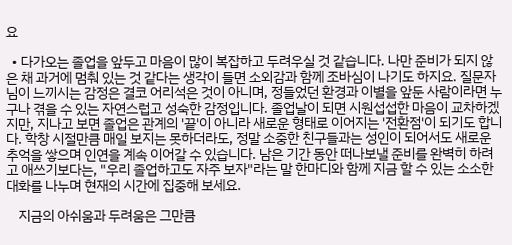요

  • 다가오는 졸업을 앞두고 마음이 많이 복잡하고 두려우실 것 같습니다. 나만 준비가 되지 않은 채 과거에 멈춰 있는 것 같다는 생각이 들면 소외감과 함께 조바심이 나기도 하지요. 질문자님이 느끼시는 감정은 결코 어리석은 것이 아니며, 정들었던 환경과 이별을 앞둔 사람이라면 누구나 겪을 수 있는 자연스럽고 성숙한 감정입니다. 졸업날이 되면 시원섭섭한 마음이 교차하겠지만, 지나고 보면 졸업은 관계의 '끝'이 아니라 새로운 형태로 이어지는 '전환점'이 되기도 합니다. 학창 시절만큼 매일 보지는 못하더라도, 정말 소중한 친구들과는 성인이 되어서도 새로운 추억을 쌓으며 인연을 계속 이어갈 수 있습니다. 남은 기간 동안 떠나보낼 준비를 완벽히 하려고 애쓰기보다는, "우리 졸업하고도 자주 보자"라는 말 한마디와 함께 지금 할 수 있는 소소한 대화를 나누며 현재의 시간에 집중해 보세요.

    지금의 아쉬움과 두려움은 그만큼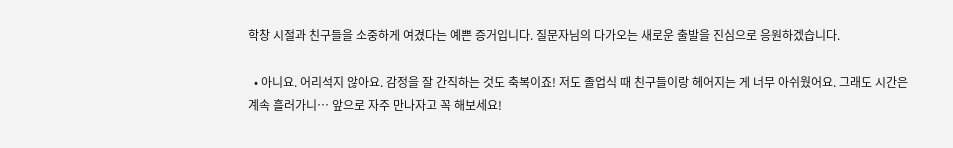학창 시절과 친구들을 소중하게 여겼다는 예쁜 증거입니다. 질문자님의 다가오는 새로운 출발을 진심으로 응원하겠습니다.

  • 아니요. 어리석지 않아요. 감정을 잘 간직하는 것도 축복이죠! 저도 졸업식 때 친구들이랑 헤어지는 게 너무 아쉬웠어요. 그래도 시간은 계속 흘러가니… 앞으로 자주 만나자고 꼭 해보세요!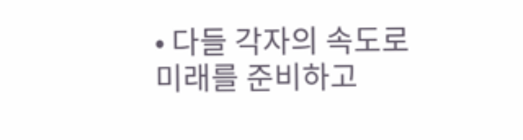• 다들 각자의 속도로 미래를 준비하고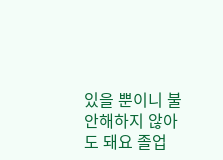있을 뿐이니 불안해하지 않아도 돼요 졸업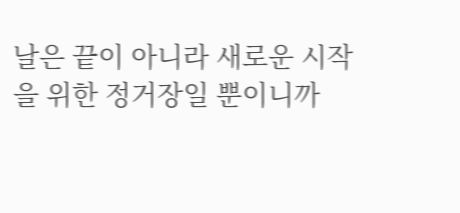날은 끝이 아니라 새로운 시작을 위한 정거장일 뿐이니까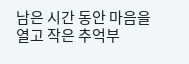남은 시간 동안 마음을 열고 작은 추억부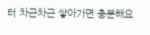터 차근차근 쌓아가면 충분해요